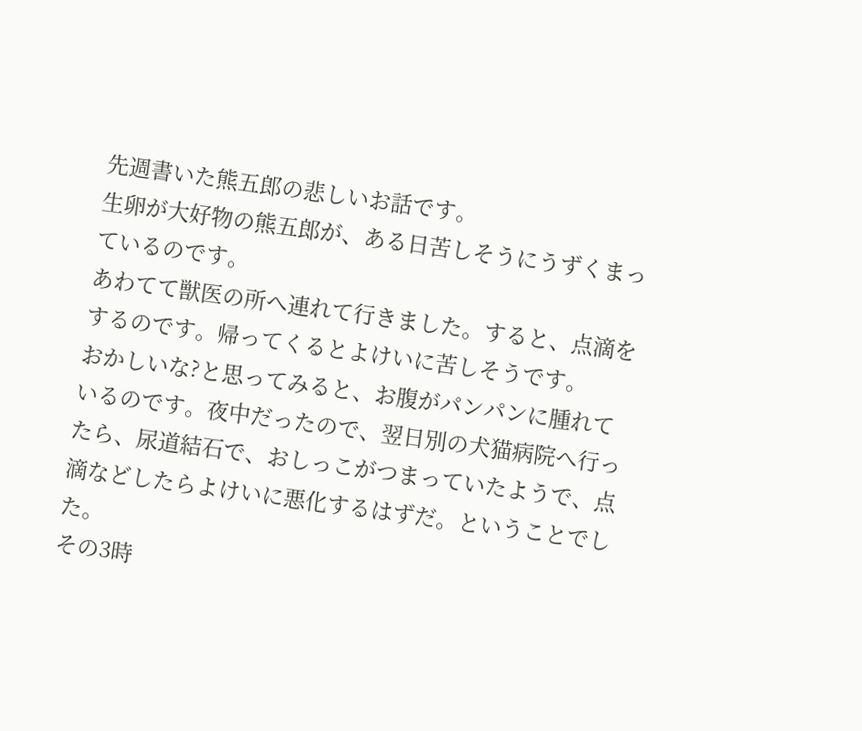先週書いた熊五郎の悲しいお話です。
生卵が大好物の熊五郎が、ある日苦しそうにうずくまっているのです。
あわてて獣医の所へ連れて行きました。すると、点滴をするのです。帰ってくるとよけいに苦しそうです。
おかしいな?と思ってみると、お腹がパンパンに腫れているのです。夜中だったので、翌日別の犬猫病院へ行ったら、尿道結石で、おしっこがつまっていたようで、点滴などしたらよけいに悪化するはずだ。ということでした。
その3時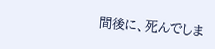間後に、死んでしま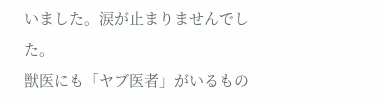いました。涙が止まりませんでした。
獣医にも「ヤブ医者」がいるもの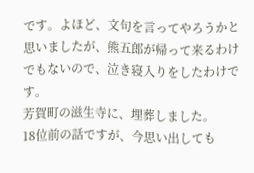です。よほど、文句を言ってやろうかと思いましたが、熊五郎が帰って来るわけでもないので、泣き寝入りをしたわけです。
芳賀町の滋生寺に、埋葬しました。
18位前の話ですが、今思い出しても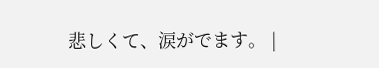悲しくて、涙がでます。 |